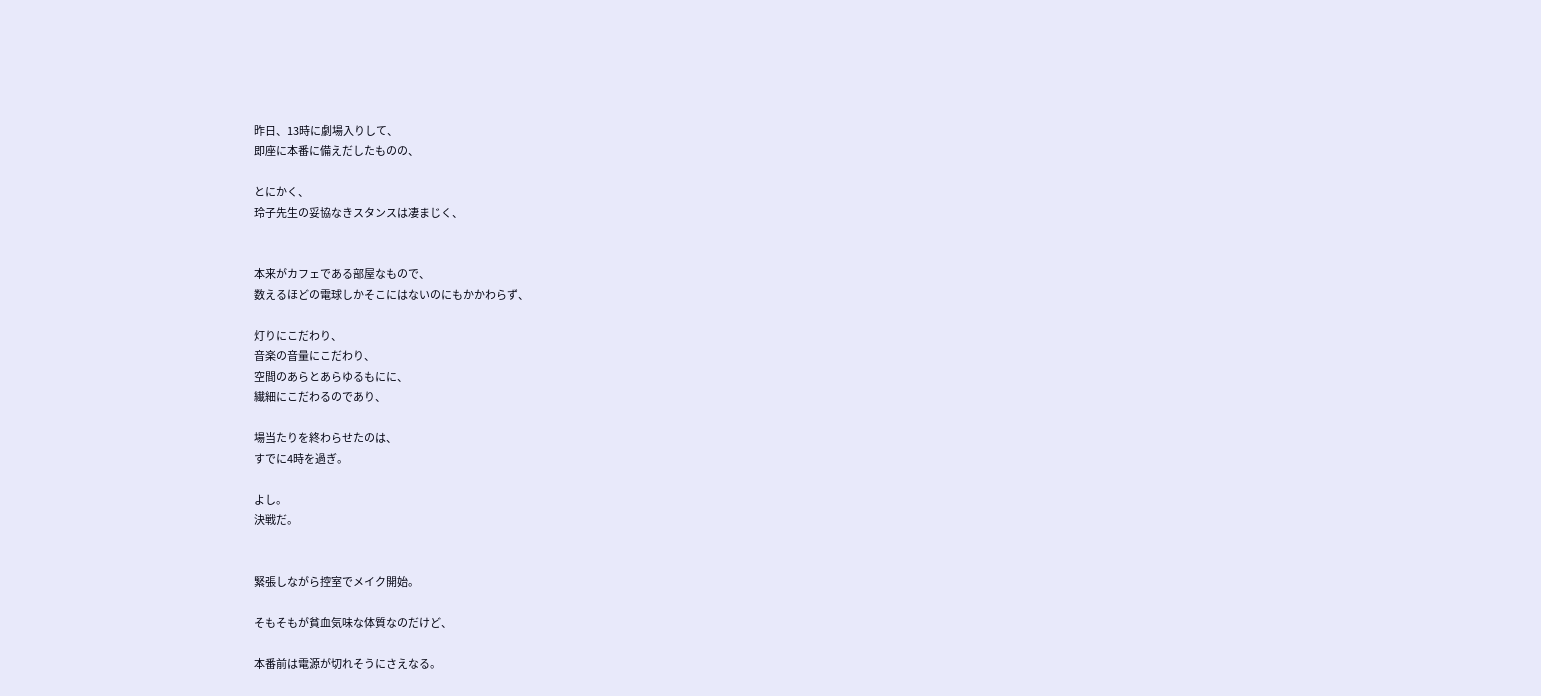昨日、13時に劇場入りして、
即座に本番に備えだしたものの、

とにかく、
玲子先生の妥協なきスタンスは凄まじく、


本来がカフェである部屋なもので、
数えるほどの電球しかそこにはないのにもかかわらず、

灯りにこだわり、
音楽の音量にこだわり、
空間のあらとあらゆるもにに、
繊細にこだわるのであり、

場当たりを終わらせたのは、
すでに4時を過ぎ。

よし。
決戦だ。


緊張しながら控室でメイク開始。

そもそもが貧血気味な体質なのだけど、

本番前は電源が切れそうにさえなる。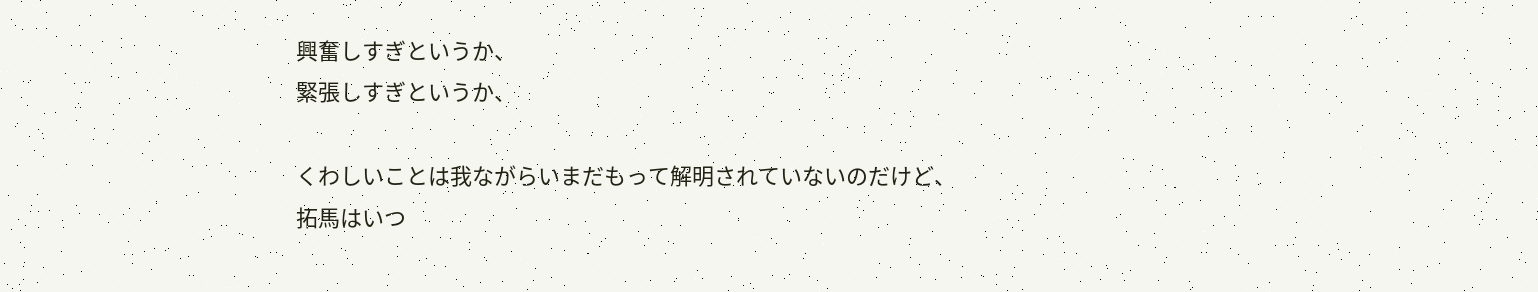興奮しすぎというか、
緊張しすぎというか、

くわしいことは我ながらいまだもって解明されていないのだけど、
拓馬はいつ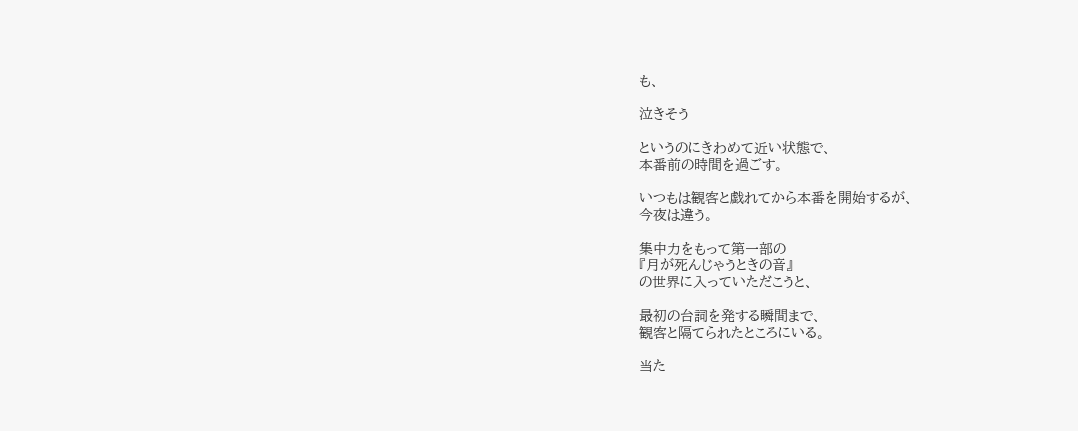も、

泣きそう

というのにきわめて近い状態で、
本番前の時間を過ごす。

いつもは観客と戯れてから本番を開始するが、
今夜は違う。

集中力をもって第一部の
『月が死んじゃうときの音』
の世界に入っていただこうと、

最初の台詞を発する瞬間まで、
観客と隔てられたところにいる。

当た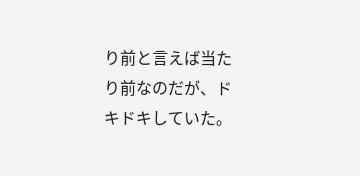り前と言えば当たり前なのだが、ドキドキしていた。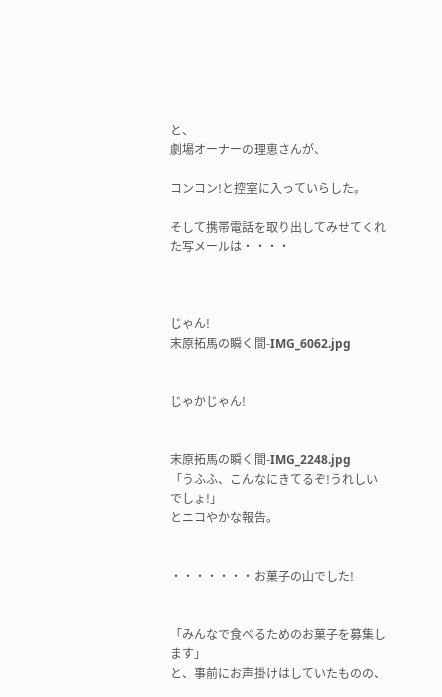と、
劇場オーナーの理恵さんが、

コンコン!と控室に入っていらした。

そして携帯電話を取り出してみせてくれた写メールは・・・・



じゃん!
末原拓馬の瞬く間-IMG_6062.jpg


じゃかじゃん!


末原拓馬の瞬く間-IMG_2248.jpg
「うふふ、こんなにきてるぞ!うれしいでしょ!」
とニコやかな報告。


・・・・・・・お菓子の山でした!


「みんなで食べるためのお菓子を募集します」
と、事前にお声掛けはしていたものの、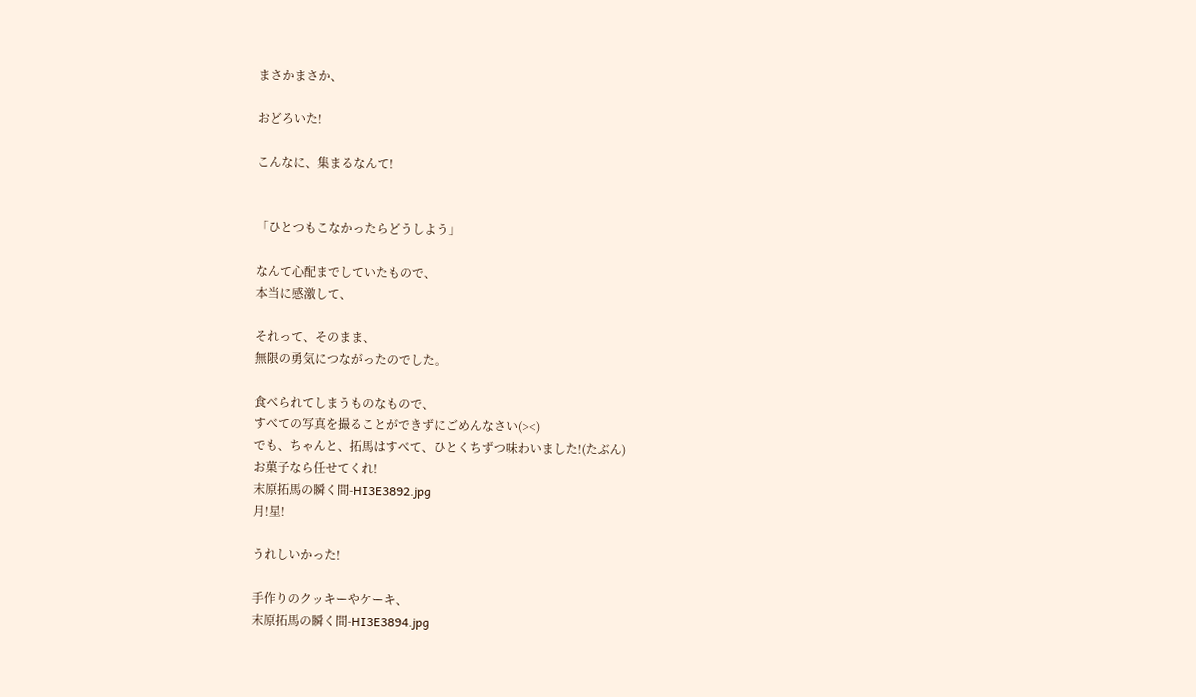まさかまさか、

おどろいた!

こんなに、集まるなんて!


「ひとつもこなかったらどうしよう」

なんて心配までしていたもので、
本当に感激して、

それって、そのまま、
無限の勇気につながったのでした。

食べられてしまうものなもので、
すべての写真を撮ることができずにごめんなさい(><)
でも、ちゃんと、拓馬はすべて、ひとくちずつ味わいました!(たぶん)
お菓子なら任せてくれ!
末原拓馬の瞬く間-HI3E3892.jpg
月!星!

うれしいかった!

手作りのクッキーやケーキ、
末原拓馬の瞬く間-HI3E3894.jpg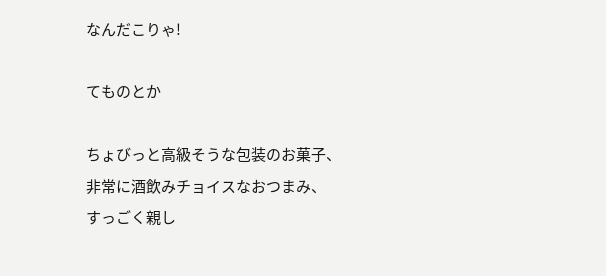なんだこりゃ!

てものとか

ちょびっと高級そうな包装のお菓子、
非常に酒飲みチョイスなおつまみ、
すっごく親し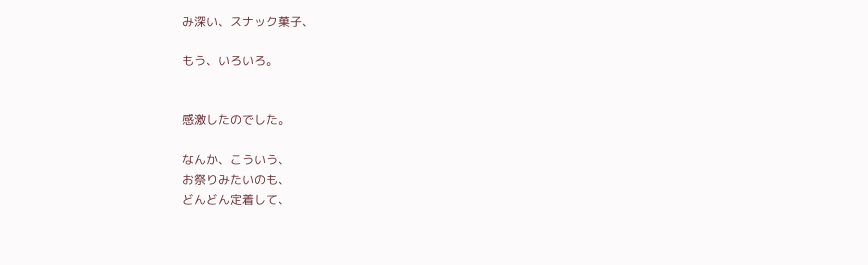み深い、スナック菓子、

もう、いろいろ。


感激したのでした。

なんか、こういう、
お祭りみたいのも、
どんどん定着して、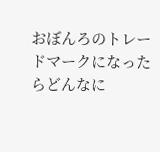おぼんろのトレードマークになったらどんなに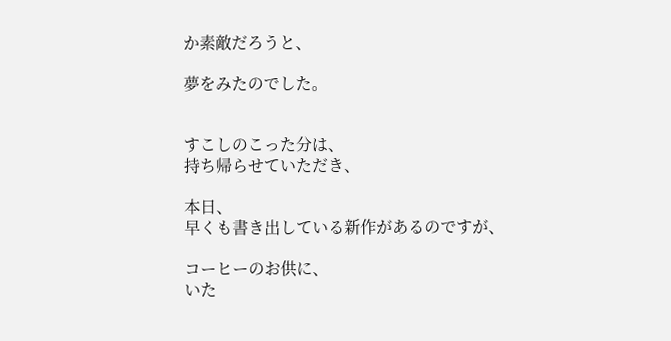か素敵だろうと、

夢をみたのでした。


すこしのこった分は、
持ち帰らせていただき、

本日、
早くも書き出している新作があるのですが、

コーヒーのお供に、
いた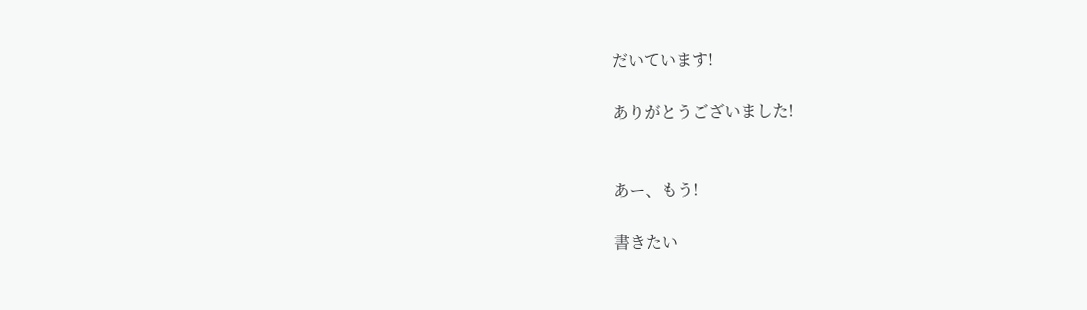だいています!

ありがとうございました!


あー、もう!

書きたい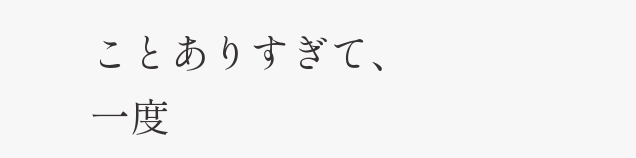ことありすぎて、
一度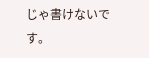じゃ書けないです。